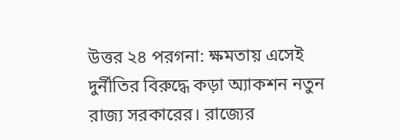উত্তর ২৪ পরগনা: ক্ষমতায় এসেই দুর্নীতির বিরুদ্ধে কড়া অ্যাকশন নতুন রাজ্য সরকারের। রাজ্যের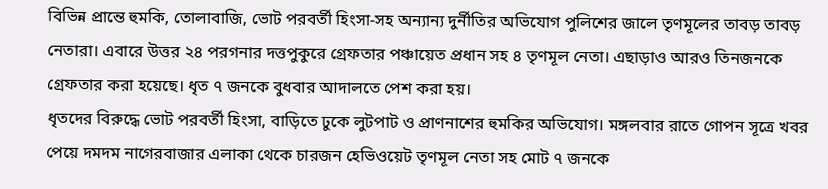বিভিন্ন প্রান্তে হুমকি, তোলাবাজি, ভোট পরবর্তী হিংসা-সহ অন্যান্য দুর্নীতির অভিযোগ পুলিশের জালে তৃণমূলের তাবড় তাবড় নেতারা। এবারে উত্তর ২৪ পরগনার দত্তপুকুরে গ্ৰেফতার পঞ্চায়েত প্রধান সহ ৪ তৃণমূল নেতা। এছাড়াও আরও তিনজনকে গ্ৰেফতার করা হয়েছে। ধৃত ৭ জনকে বুধবার আদালতে পেশ করা হয়।
ধৃতদের বিরুদ্ধে ভোট পরবর্তী হিংসা, বাড়িতে ঢুকে লুটপাট ও প্রাণনাশের হুমকির অভিযোগ। মঙ্গলবার রাতে গোপন সূত্রে খবর পেয়ে দমদম নাগেরবাজার এলাকা থেকে চারজন হেভিওয়েট তৃণমূল নেতা সহ মোট ৭ জনকে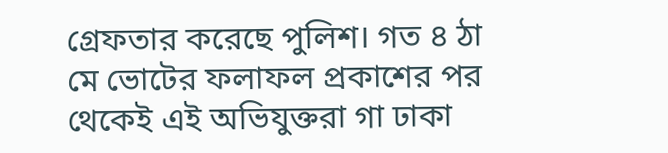গ্রেফতার করেছে পুলিশ। গত ৪ ঠা মে ভোটের ফলাফল প্রকাশের পর থেকেই এই অভিযুক্তরা গা ঢাকা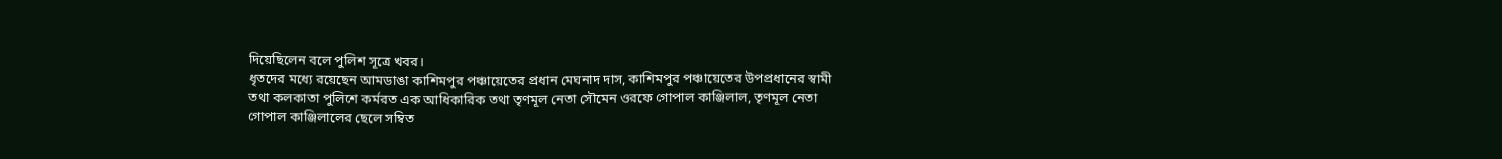দিয়েছিলেন বলে পুলিশ সূত্রে খবর।
ধৃতদের মধ্যে রয়েছেন আমডাঙা কাশিমপুর পঞ্চায়েতের প্রধান মেঘনাদ দাস, কাশিমপুর পঞ্চায়েতের উপপ্রধানের স্বামী তথা কলকাতা পুলিশে কর্মরত এক আধিকারিক তথা তৃণমূল নেতা সৌমেন ওরফে গোপাল কাঞ্জিলাল, তৃণমূল নেতা গোপাল কাঞ্জিলালের ছেলে সম্বিত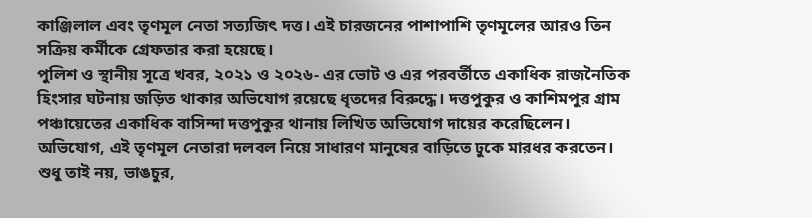কাঞ্জিলাল এবং তৃণমূল নেতা সত্যজিৎ দত্ত। এই চারজনের পাশাপাশি তৃণমূলের আরও তিন সক্রিয় কর্মীকে গ্রেফতার করা হয়েছে।
পুলিশ ও স্থানীয় সূত্রে খবর, ২০২১ ও ২০২৬- এর ভোট ও এর পরবর্তীতে একাধিক রাজনৈতিক হিংসার ঘটনায় জড়িত থাকার অভিযোগ রয়েছে ধৃতদের বিরুদ্ধে। দত্তপুকুর ও কাশিমপুর গ্রাম পঞ্চায়েতের একাধিক বাসিন্দা দত্তপুকুর থানায় লিখিত অভিযোগ দায়ের করেছিলেন। অভিযোগ, এই তৃণমূল নেতারা দলবল নিয়ে সাধারণ মানুষের বাড়িতে ঢুকে মারধর করতেন। শুধু তাই নয়, ভাঙচুর,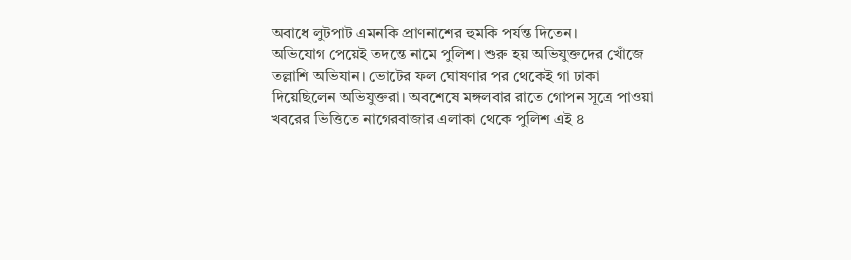অবাধে লুটপাট এমনকি প্রাণনাশের হুমকি পর্যন্ত দিতেন।
অভিযোগ পেয়েই তদন্তে নামে পুলিশ। শুরু হয় অভিযুক্তদের খোঁজে তল্লাশি অভিযান। ভোটের ফল ঘোষণার পর থেকেই গা ঢাকা দিয়েছিলেন অভিযুক্তরা। অবশেষে মঙ্গলবার রাতে গোপন সূত্রে পাওয়া খবরের ভিত্তিতে নাগেরবাজার এলাকা থেকে পুলিশ এই ৪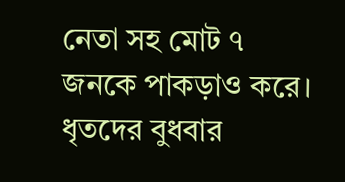নেতা সহ মোট ৭ জনকে পাকড়াও করে।
ধৃতদের বুধবার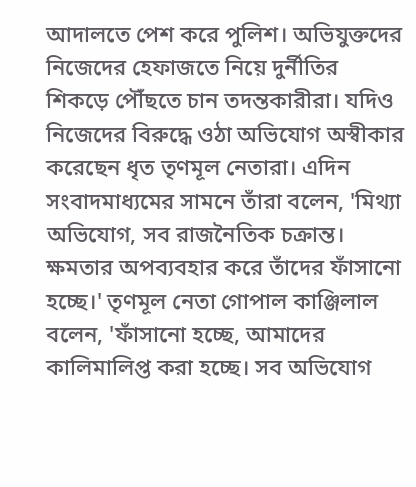আদালতে পেশ করে পুলিশ। অভিযুক্তদের নিজেদের হেফাজতে নিয়ে দুর্নীতির শিকড়ে পৌঁছতে চান তদন্তকারীরা। যদিও নিজেদের বিরুদ্ধে ওঠা অভিযোগ অস্বীকার করেছেন ধৃত তৃণমূল নেতারা। এদিন সংবাদমাধ্যমের সামনে তাঁরা বলেন, 'মিথ্যা অভিযোগ, সব রাজনৈতিক চক্রান্ত। ক্ষমতার অপব্যবহার করে তাঁদের ফাঁসানো হচ্ছে।' তৃণমূল নেতা গোপাল কাঞ্জিলাল বলেন, 'ফাঁসানো হচ্ছে, আমাদের কালিমালিপ্ত করা হচ্ছে। সব অভিযোগ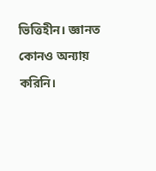ভিত্তিহীন। জ্ঞানত কোনও অন্যায় করিনি।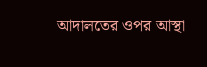আদালতের ওপর আস্থা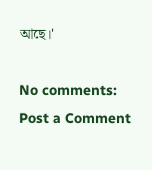আছে।'

No comments:
Post a Comment